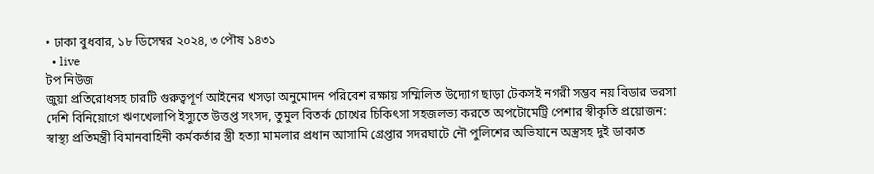• ঢাকা বুধবার, ১৮ ডিসেম্বর ২০২৪, ৩ পৌষ ১৪৩১
  • live
টপ নিউজ
জুয়া প্রতিরোধসহ চারটি গুরুত্বপূর্ণ আইনের খসড়া অনুমোদন পরিবেশ রক্ষায় সম্মিলিত উদ্যোগ ছাড়া টেকসই নগরী সম্ভব নয় বিডার ভরসা দেশি বিনিয়োগে ঋণখেলাপি ইস্যুতে উত্তপ্ত সংসদ, তুমুল বিতর্ক চোখের চিকিৎসা সহজলভ্য করতে অপটোমেট্রি পেশার স্বীকৃতি প্রয়োজন: স্বাস্থ্য প্রতিমন্ত্রী বিমানবাহিনী কর্মকর্তার স্ত্রী হত্যা মামলার প্রধান আসামি গ্রেপ্তার সদরঘাটে নৌ পুলিশের অভিযানে অস্ত্রসহ দুই ডাকাত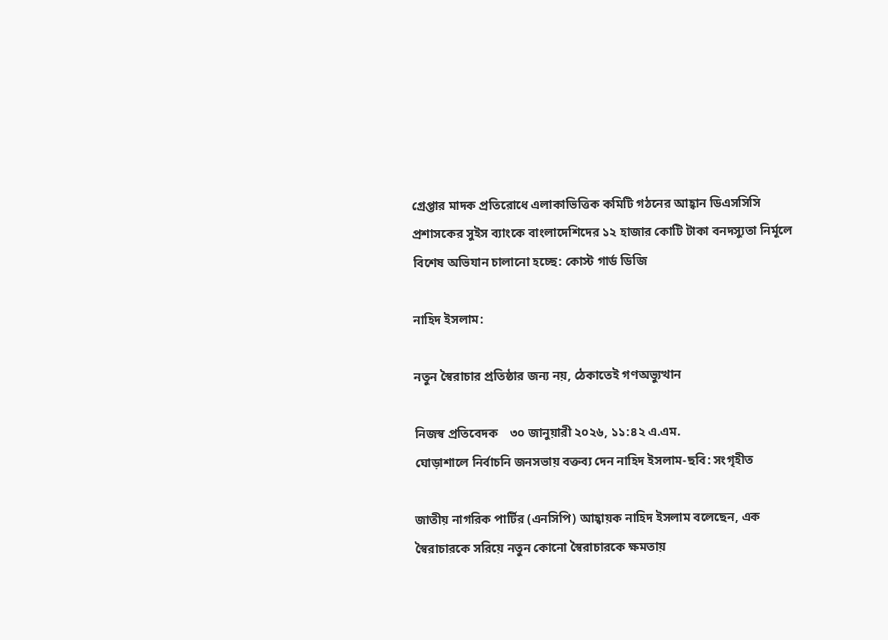গ্রেপ্তার মাদক প্রতিরোধে এলাকাভিত্তিক কমিটি গঠনের আহ্বান ডিএসসিসি প্রশাসকের সুইস ব্যাংকে বাংলাদেশিদের ১২ হাজার কোটি টাকা বনদস্যুতা নির্মূলে বিশেষ অভিযান চালানো হচ্ছে: কোস্ট গার্ড ডিজি

নাহিদ ইসলাম:

নতুন স্বৈরাচার প্রতিষ্ঠার জন্য নয়, ঠেকাতেই গণঅভ্যুত্থান

নিজস্ব প্রতিবেদক    ৩০ জানুয়ারী ২০২৬, ১১:৪২ এ.এম.
ঘোড়াশালে নির্বাচনি জনসভায় বক্তব্য দেন নাহিদ ইসলাম-ছবি: সংগৃহীত

জাতীয় নাগরিক পার্টির (এনসিপি) আহ্বায়ক নাহিদ ইসলাম বলেছেন, এক স্বৈরাচারকে সরিয়ে নতুন কোনো স্বৈরাচারকে ক্ষমতায়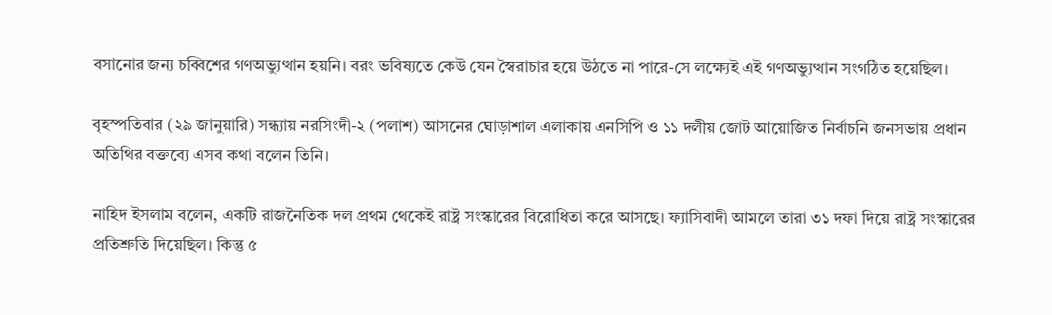বসানোর জন্য চব্বিশের গণঅভ্যুত্থান হয়নি। বরং ভবিষ্যতে কেউ যেন স্বৈরাচার হয়ে উঠতে না পারে-সে লক্ষ্যেই এই গণঅভ্যুত্থান সংগঠিত হয়েছিল।

বৃহস্পতিবার (২৯ জানুয়ারি) সন্ধ্যায় নরসিংদী-২ (পলাশ) আসনের ঘোড়াশাল এলাকায় এনসিপি ও ১১ দলীয় জোট আয়োজিত নির্বাচনি জনসভায় প্রধান অতিথির বক্তব্যে এসব কথা বলেন তিনি।

নাহিদ ইসলাম বলেন, একটি রাজনৈতিক দল প্রথম থেকেই রাষ্ট্র সংস্কারের বিরোধিতা করে আসছে। ফ্যাসিবাদী আমলে তারা ৩১ দফা দিয়ে রাষ্ট্র সংস্কারের প্রতিশ্রুতি দিয়েছিল। কিন্তু ৫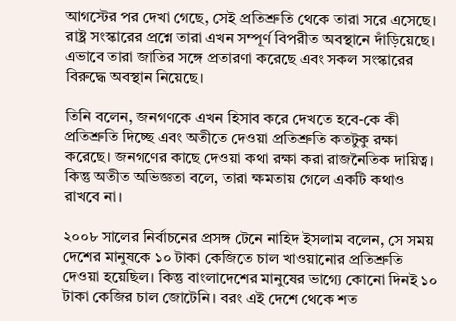আগস্টের পর দেখা গেছে, সেই প্রতিশ্রুতি থেকে তারা সরে এসেছে। রাষ্ট্র সংস্কারের প্রশ্নে তারা এখন সম্পূর্ণ বিপরীত অবস্থানে দাঁড়িয়েছে। এভাবে তারা জাতির সঙ্গে প্রতারণা করেছে এবং সকল সংস্কারের বিরুদ্ধে অবস্থান নিয়েছে।

তিনি বলেন, জনগণকে এখন হিসাব করে দেখতে হবে-কে কী প্রতিশ্রুতি দিচ্ছে এবং অতীতে দেওয়া প্রতিশ্রুতি কতটুকু রক্ষা করেছে। জনগণের কাছে দেওয়া কথা রক্ষা করা রাজনৈতিক দায়িত্ব। কিন্তু অতীত অভিজ্ঞতা বলে, তারা ক্ষমতায় গেলে একটি কথাও রাখবে না।

২০০৮ সালের নির্বাচনের প্রসঙ্গ টেনে নাহিদ ইসলাম বলেন, সে সময় দেশের মানুষকে ১০ টাকা কেজিতে চাল খাওয়ানোর প্রতিশ্রুতি দেওয়া হয়েছিল। কিন্তু বাংলাদেশের মানুষের ভাগ্যে কোনো দিনই ১০ টাকা কেজির চাল জোটেনি। বরং এই দেশে থেকে শত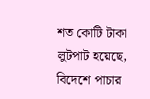শত কোটি টাকা লুটপাট হয়েছে, বিদেশে পাচার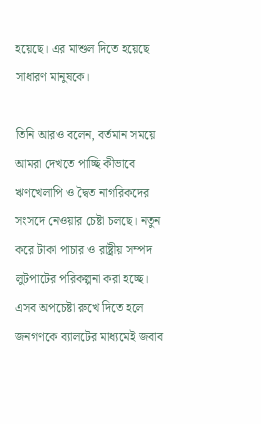হয়েছে। এর মাশুল দিতে হয়েছে সাধারণ মানুষকে।

তিনি আরও বলেন, বর্তমান সময়ে আমরা দেখতে পাচ্ছি কীভাবে ঋণখেলাপি ও দ্বৈত নাগরিকদের সংসদে নেওয়ার চেষ্টা চলছে। নতুন করে টাকা পাচার ও রাষ্ট্রীয় সম্পদ লুটপাটের পরিকল্পনা করা হচ্ছে। এসব অপচেষ্টা রুখে দিতে হলে জনগণকে ব্যালটের মাধ্যমেই জবাব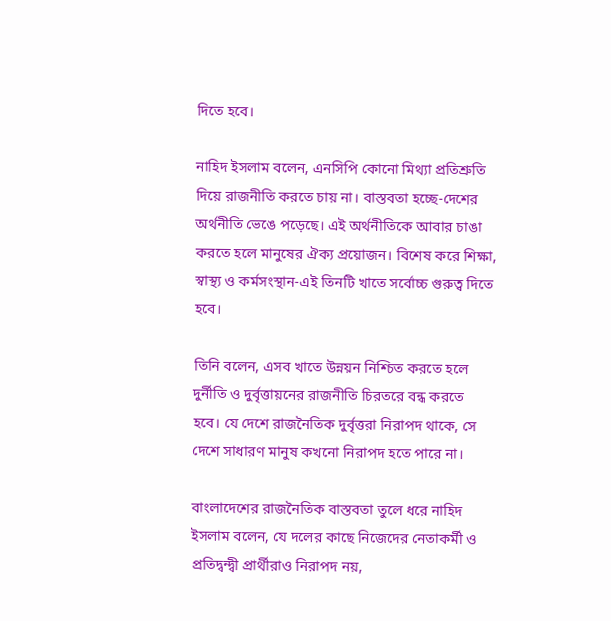দিতে হবে।

নাহিদ ইসলাম বলেন, এনসিপি কোনো মিথ্যা প্রতিশ্রুতি দিয়ে রাজনীতি করতে চায় না। বাস্তবতা হচ্ছে-দেশের অর্থনীতি ভেঙে পড়েছে। এই অর্থনীতিকে আবার চাঙা করতে হলে মানুষের ঐক্য প্রয়োজন। বিশেষ করে শিক্ষা, স্বাস্থ্য ও কর্মসংস্থান-এই তিনটি খাতে সর্বোচ্চ গুরুত্ব দিতে হবে।

তিনি বলেন, এসব খাতে উন্নয়ন নিশ্চিত করতে হলে দুর্নীতি ও দুর্বৃত্তায়নের রাজনীতি চিরতরে বন্ধ করতে হবে। যে দেশে রাজনৈতিক দুর্বৃত্তরা নিরাপদ থাকে, সে দেশে সাধারণ মানুষ কখনো নিরাপদ হতে পারে না।

বাংলাদেশের রাজনৈতিক বাস্তবতা তুলে ধরে নাহিদ ইসলাম বলেন, যে দলের কাছে নিজেদের নেতাকর্মী ও প্রতিদ্বন্দ্বী প্রার্থীরাও নিরাপদ নয়,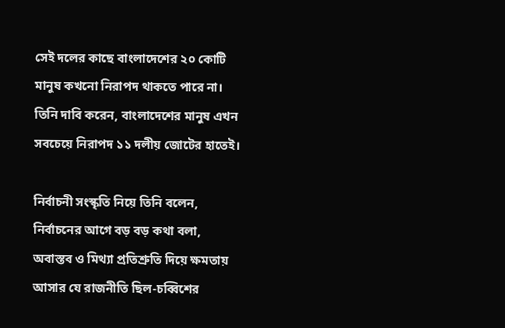সেই দলের কাছে বাংলাদেশের ২০ কোটি মানুষ কখনো নিরাপদ থাকতে পারে না। তিনি দাবি করেন, বাংলাদেশের মানুষ এখন সবচেয়ে নিরাপদ ১১ দলীয় জোটের হাতেই।

নির্বাচনী সংস্কৃতি নিয়ে তিনি বলেন, নির্বাচনের আগে বড় বড় কথা বলা, অবাস্তব ও মিথ্যা প্রতিশ্রুতি দিয়ে ক্ষমতায় আসার যে রাজনীতি ছিল-চব্বিশের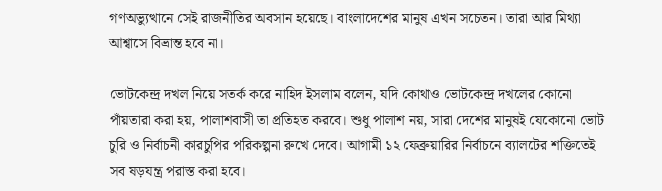গণঅভ্যুত্থানে সেই রাজনীতির অবসান হয়েছে। বাংলাদেশের মানুষ এখন সচেতন। তারা আর মিথ্যা আশ্বাসে বিভ্রান্ত হবে না।

ভোটকেন্দ্র দখল নিয়ে সতর্ক করে নাহিদ ইসলাম বলেন, যদি কোথাও ভোটকেন্দ্র দখলের কোনো পাঁয়তারা করা হয়, পালাশবাসী তা প্রতিহত করবে। শুধু পালাশ নয়, সারা দেশের মানুষই যেকোনো ভোট চুরি ও নির্বাচনী কারচুপির পরিকল্পনা রুখে দেবে। আগামী ১২ ফেব্রুয়ারির নির্বাচনে ব্যালটের শক্তিতেই সব ষড়যন্ত্র পরাস্ত করা হবে।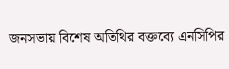জনসভায় বিশেষ অতিথির বক্তব্যে এনসিপির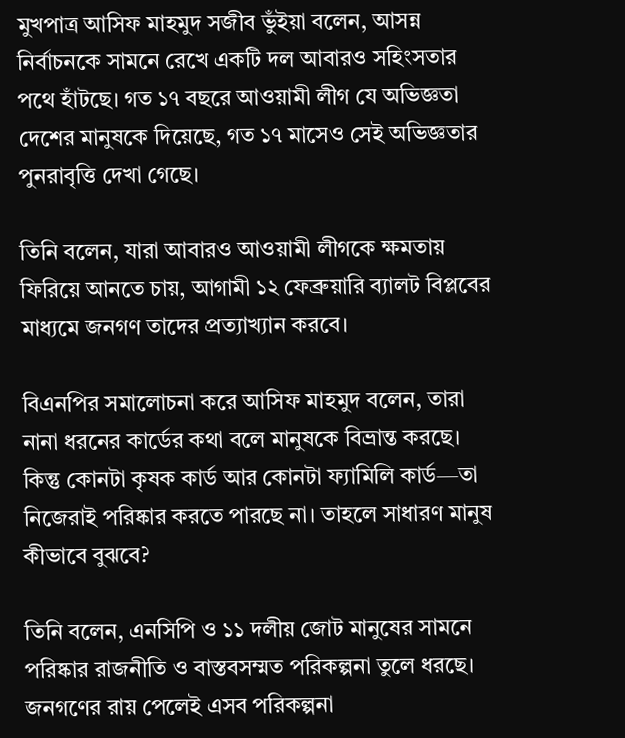মুখপাত্র আসিফ মাহমুদ সজীব ভুঁইয়া বলেন, আসন্ন নির্বাচনকে সামনে রেখে একটি দল আবারও সহিংসতার পথে হাঁটছে। গত ১৭ বছরে আওয়ামী লীগ যে অভিজ্ঞতা দেশের মানুষকে দিয়েছে, গত ১৭ মাসেও সেই অভিজ্ঞতার পুনরাবৃত্তি দেখা গেছে।

তিনি বলেন, যারা আবারও আওয়ামী লীগকে ক্ষমতায় ফিরিয়ে আনতে চায়, আগামী ১২ ফেব্রুয়ারি ব্যালট বিপ্লবের মাধ্যমে জনগণ তাদের প্রত্যাখ্যান করবে।

বিএনপির সমালোচনা করে আসিফ মাহমুদ বলেন, তারা নানা ধরনের কার্ডের কথা বলে মানুষকে বিভ্রান্ত করছে। কিন্তু কোনটা কৃষক কার্ড আর কোনটা ফ্যামিলি কার্ড—তা নিজেরাই পরিষ্কার করতে পারছে না। তাহলে সাধারণ মানুষ কীভাবে বুঝবে?

তিনি বলেন, এনসিপি ও ১১ দলীয় জোট মানুষের সামনে পরিষ্কার রাজনীতি ও বাস্তবসম্মত পরিকল্পনা তুলে ধরছে। জনগণের রায় পেলেই এসব পরিকল্পনা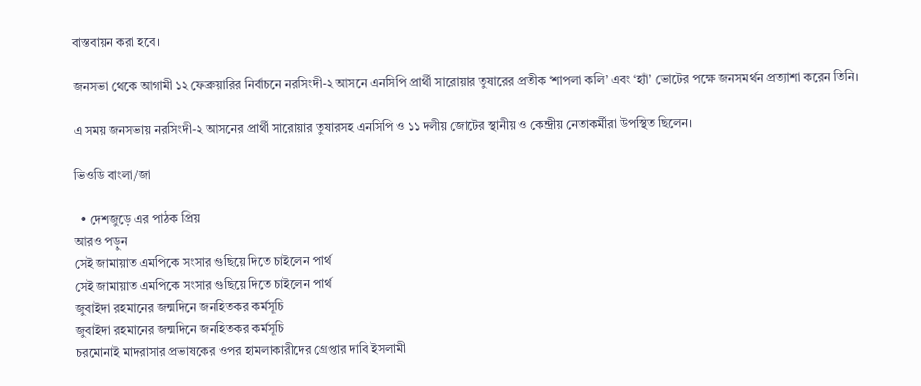বাস্তবায়ন করা হবে।

জনসভা থেকে আগামী ১২ ফেব্রুয়ারির নির্বাচনে নরসিংদী-২ আসনে এনসিপি প্রার্থী সারোয়ার তুষারের প্রতীক ‘শাপলা কলি’ এবং ‘হ্যাঁ’ ভোটের পক্ষে জনসমর্থন প্রত্যাশা করেন তিনি।

এ সময় জনসভায় নরসিংদী-২ আসনের প্রার্থী সারোয়ার তুষারসহ এনসিপি ও ১১ দলীয় জোটের স্থানীয় ও কেন্দ্রীয় নেতাকর্মীরা উপস্থিত ছিলেন।

ভিওডি বাংলা/জা

  • দেশজুড়ে এর পাঠক প্রিয়
আরও পড়ুন
সেই জামায়াত এমপিকে সংসার গুছিয়ে দিতে চাইলেন পার্থ
সেই জামায়াত এমপিকে সংসার গুছিয়ে দিতে চাইলেন পার্থ
জুবাইদা রহমানের জন্মদিনে জনহিতকর কর্মসূচি
জুবাইদা রহমানের জন্মদিনে জনহিতকর কর্মসূচি
চরমোনাই মাদরাসার প্রভাষকের ওপর হামলাকারীদের গ্রেপ্তার দাবি ইসলামী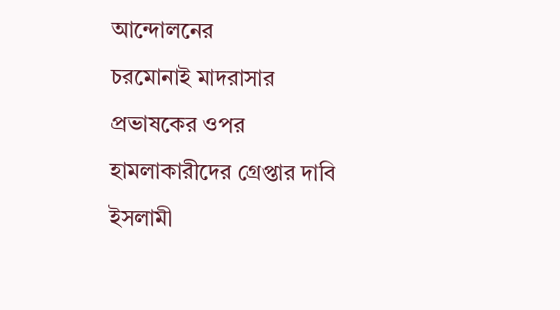আন্দোলনের
চরমোনাই মাদরাসার প্রভাষকের ওপর হামলাকারীদের গ্রেপ্তার দাবি ইসলামী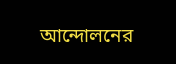আন্দোলনের